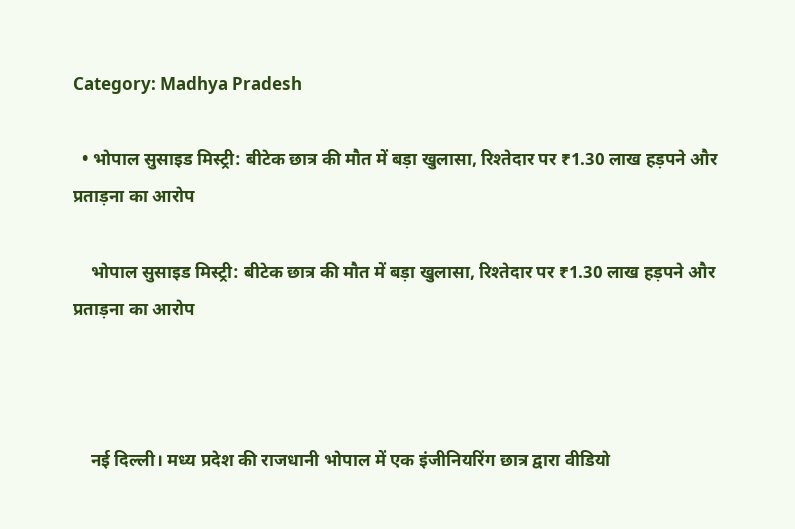Category: Madhya Pradesh

  • भोपाल सुसाइड मिस्ट्री: बीटेक छात्र की मौत में बड़ा खुलासा, रिश्तेदार पर ₹1.30 लाख हड़पने और प्रताड़ना का आरोप

    भोपाल सुसाइड मिस्ट्री: बीटेक छात्र की मौत में बड़ा खुलासा, रिश्तेदार पर ₹1.30 लाख हड़पने और प्रताड़ना का आरोप



    नई दिल्ली। मध्य प्रदेश की राजधानी भोपाल में एक इंजीनियरिंग छात्र द्वारा वीडियो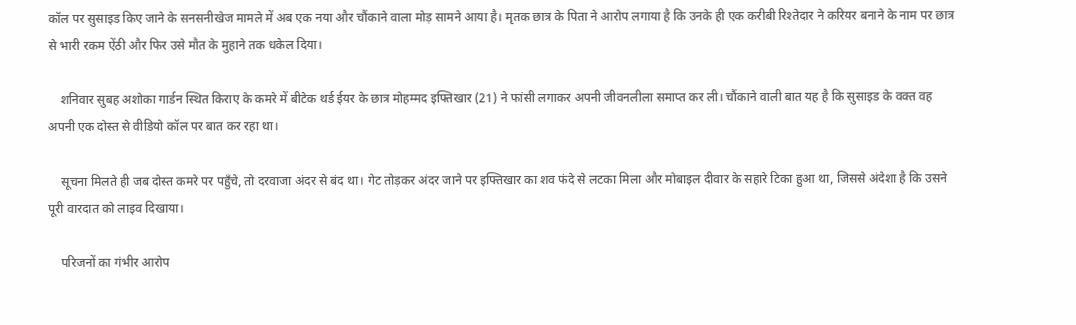कॉल पर सुसाइड किए जाने के सनसनीखेज मामले में अब एक नया और चौंकाने वाला मोड़ सामने आया है। मृतक छात्र के पिता ने आरोप लगाया है कि उनके ही एक करीबी रिश्तेदार ने करियर बनाने के नाम पर छात्र से भारी रकम ऐंठी और फिर उसे मौत के मुहाने तक धकेल दिया।

    शनिवार सुबह अशोका गार्डन स्थित किराए के कमरे में बीटेक थर्ड ईयर के छात्र मोहम्मद इफ्तिखार (21) ने फांसी लगाकर अपनी जीवनलीला समाप्त कर ली। चौंकाने वाली बात यह है कि सुसाइड के वक्त वह अपनी एक दोस्त से वीडियो कॉल पर बात कर रहा था।

    सूचना मिलते ही जब दोस्त कमरे पर पहुँचे, तो दरवाजा अंदर से बंद था। गेट तोड़कर अंदर जाने पर इफ्तिखार का शव फंदे से लटका मिला और मोबाइल दीवार के सहारे टिका हुआ था, जिससे अंदेशा है कि उसने पूरी वारदात को लाइव दिखाया।

    परिजनों का गंभीर आरोप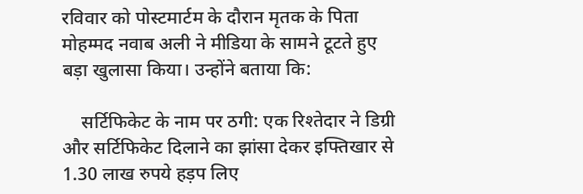रविवार को पोस्टमार्टम के दौरान मृतक के पिता मोहम्मद नवाब अली ने मीडिया के सामने टूटते हुए बड़ा खुलासा किया। उन्होंने बताया कि:

    सर्टिफिकेट के नाम पर ठगी: एक रिश्तेदार ने डिग्री और सर्टिफिकेट दिलाने का झांसा देकर इफ्तिखार से 1.30 लाख रुपये हड़प लिए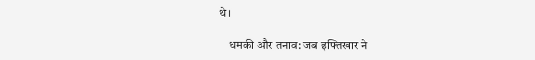थे।

    धमकी और तनाव: जब इफ्तिखार ने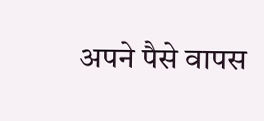अपने पैसे वापस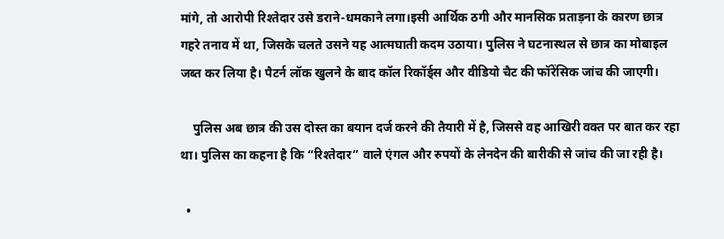मांगे, तो आरोपी रिश्तेदार उसे डराने-धमकाने लगा।इसी आर्थिक ठगी और मानसिक प्रताड़ना के कारण छात्र गहरे तनाव में था, जिसके चलते उसने यह आत्मघाती कदम उठाया। पुलिस ने घटनास्थल से छात्र का मोबाइल जब्त कर लिया है। पैटर्न लॉक खुलने के बाद कॉल रिकॉर्ड्स और वीडियो चैट की फॉरेंसिक जांच की जाएगी।

    पुलिस अब छात्र की उस दोस्त का बयान दर्ज करने की तैयारी में है, जिससे वह आखिरी वक्त पर बात कर रहा था। पुलिस का कहना है कि “रिश्तेदार” वाले एंगल और रुपयों के लेनदेन की बारीकी से जांच की जा रही है।

  •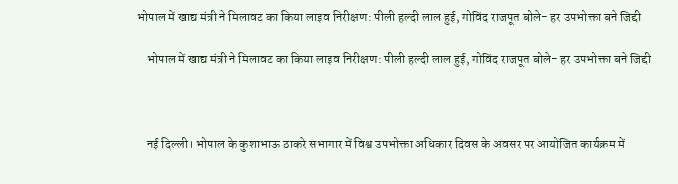भोपाल में खाद्य मंत्री ने मिलावट का किया लाइव निरीक्षण: पीली हल्दी लाल हुई, गोविंद राजपूत बोले- हर उपभोक्ता बने जिद्दी

    भोपाल में खाद्य मंत्री ने मिलावट का किया लाइव निरीक्षण: पीली हल्दी लाल हुई, गोविंद राजपूत बोले- हर उपभोक्ता बने जिद्दी



    नई दिल्ली। भोपाल के कुशाभाऊ ठाकरे सभागार में विश्व उपभोक्ता अधिकार दिवस के अवसर पर आयोजित कार्यक्रम में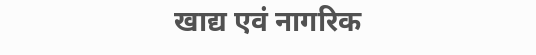खाद्य एवं नागरिक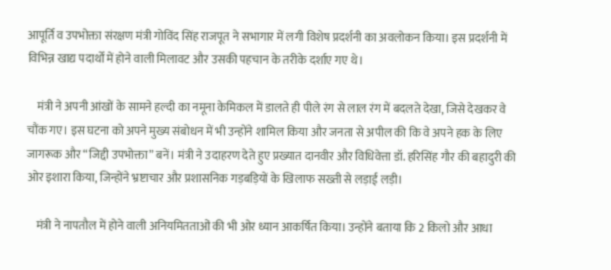आपूर्ति व उपभोक्ता संरक्षण मंत्री गोविंद सिंह राजपूत ने सभागार में लगी विशेष प्रदर्शनी का अवलोकन किया। इस प्रदर्शनी में विभिन्न खाद्य पदार्थों में होने वाली मिलावट और उसकी पहचान के तरीके दर्शाए गए थे।

    मंत्री ने अपनी आंखों के सामने हल्दी का नमूना केमिकल में डालते ही पीले रंग से लाल रंग में बदलते देखा, जिसे देखकर वे चौंक गए। इस घटना को अपने मुख्य संबोधन में भी उन्होंने शामिल किया और जनता से अपील की कि वे अपने हक के लिए जागरूक और “जिद्दी उपभोक्ता” बनें। मंत्री ने उदाहरण देते हुए प्रख्यात दानवीर और विधिवेत्ता डॉ. हरिसिंह गौर की बहादुरी की ओर इशारा किया, जिन्होंने भ्रष्टाचार और प्रशासनिक गड़बड़ियों के खिलाफ सख्ती से लड़ाई लड़ी।

    मंत्री ने नापतौल में होने वाली अनियमितताओं की भी ओर ध्यान आकर्षित किया। उन्होंने बताया कि 2 किलो और आधा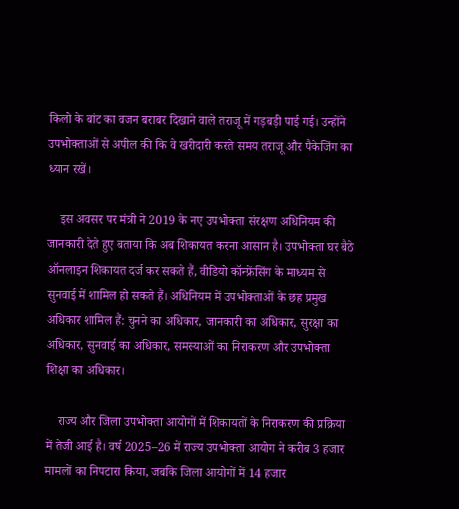किलो के बांट का वजन बराबर दिखाने वाले तराजू में गड़बड़ी पाई गई। उन्होंने उपभोक्ताओं से अपील की कि वे खरीदारी करते समय तराजू और पैकेजिंग का ध्यान रखें।

    इस अवसर पर मंत्री ने 2019 के नए उपभोक्ता संरक्षण अधिनियम की जानकारी देते हुए बताया कि अब शिकायत करना आसान है। उपभोक्ता घर बैठे ऑनलाइन शिकायत दर्ज कर सकते हैं, वीडियो कॉन्फ्रेंसिंग के माध्यम से सुनवाई में शामिल हो सकते हैं। अधिनियम में उपभोक्ताओं के छह प्रमुख अधिकार शामिल हैं: चुनने का अधिकार, जानकारी का अधिकार, सुरक्षा का अधिकार, सुनवाई का अधिकार, समस्याओं का निराकरण और उपभोक्ता शिक्षा का अधिकार।

    राज्य और जिला उपभोक्ता आयोगों में शिकायतों के निराकरण की प्रक्रिया में तेजी आई है। वर्ष 2025–26 में राज्य उपभोक्ता आयोग ने करीब 3 हजार मामलों का निपटारा किया, जबकि जिला आयोगों में 14 हजार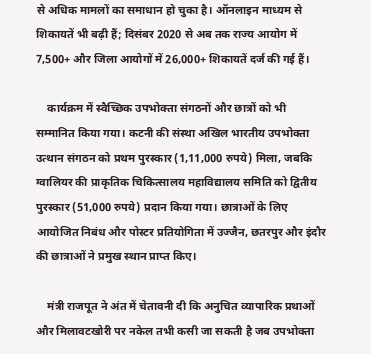से अधिक मामलों का समाधान हो चुका है। ऑनलाइन माध्यम से शिकायतें भी बढ़ी हैं; दिसंबर 2020 से अब तक राज्य आयोग में 7,500+ और जिला आयोगों में 26,000+ शिकायतें दर्ज की गई हैं।

    कार्यक्रम में स्वैच्छिक उपभोक्ता संगठनों और छात्रों को भी सम्मानित किया गया। कटनी की संस्था अखिल भारतीय उपभोक्ता उत्थान संगठन को प्रथम पुरस्कार (1,11,000 रुपये) मिला, जबकि ग्वालियर की प्राकृतिक चिकित्सालय महाविद्यालय समिति को द्वितीय पुरस्कार (51,000 रुपये) प्रदान किया गया। छात्राओं के लिए आयोजित निबंध और पोस्टर प्रतियोगिता में उज्जैन, छतरपुर और इंदौर की छात्राओं ने प्रमुख स्थान प्राप्त किए।

    मंत्री राजपूत ने अंत में चेतावनी दी कि अनुचित व्यापारिक प्रथाओं और मिलावटखोरी पर नकेल तभी कसी जा सकती है जब उपभोक्ता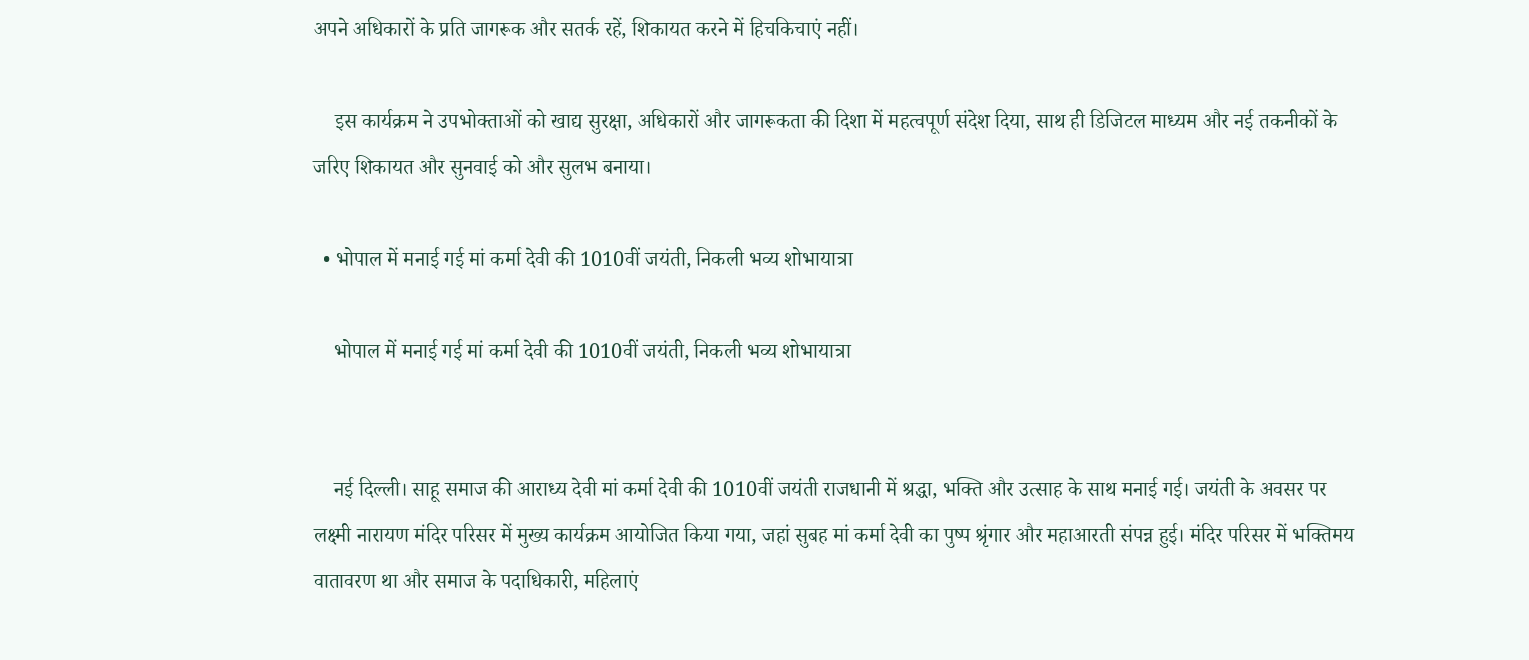अपने अधिकारों के प्रति जागरूक और सतर्क रहें, शिकायत करने में हिचकिचाएं नहीं।

    इस कार्यक्रम ने उपभोक्ताओं को खाद्य सुरक्षा, अधिकारों और जागरूकता की दिशा में महत्वपूर्ण संदेश दिया, साथ ही डिजिटल माध्यम और नई तकनीकों के जरिए शिकायत और सुनवाई को और सुलभ बनाया।

  • भोपाल में मनाई गई मां कर्मा देवी की 1010वीं जयंती, निकली भव्य शोभायात्रा

    भोपाल में मनाई गई मां कर्मा देवी की 1010वीं जयंती, निकली भव्य शोभायात्रा


    नई दिल्ली। साहू समाज की आराध्य देवी मां कर्मा देवी की 1010वीं जयंती राजधानी में श्रद्धा, भक्ति और उत्साह के साथ मनाई गई। जयंती के अवसर पर लक्ष्मी नारायण मंदिर परिसर में मुख्य कार्यक्रम आयोजित किया गया, जहां सुबह मां कर्मा देवी का पुष्प श्रृंगार और महाआरती संपन्न हुई। मंदिर परिसर में भक्तिमय वातावरण था और समाज के पदाधिकारी, महिलाएं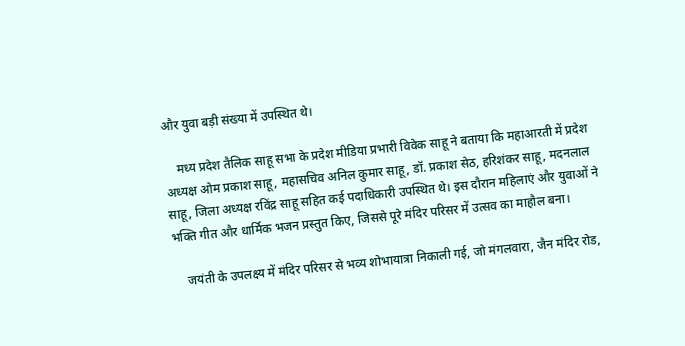और युवा बड़ी संख्या में उपस्थित थे।

    मध्य प्रदेश तैलिक साहू सभा के प्रदेश मीडिया प्रभारी विवेक साहू ने बताया कि महाआरती में प्रदेश अध्यक्ष ओम प्रकाश साहू, महासचिव अनिल कुमार साहू, डॉ. प्रकाश सेठ, हरिशंकर साहू, मदनलाल साहू, जिला अध्यक्ष रविंद्र साहू सहित कई पदाधिकारी उपस्थित थे। इस दौरान महिलाएं और युवाओं ने भक्ति गीत और धार्मिक भजन प्रस्तुत किए, जिससे पूरे मंदिर परिसर में उत्सव का माहौल बना।

    जयंती के उपलक्ष्य में मंदिर परिसर से भव्य शोभायात्रा निकाली गई, जो मंगलवारा, जैन मंदिर रोड,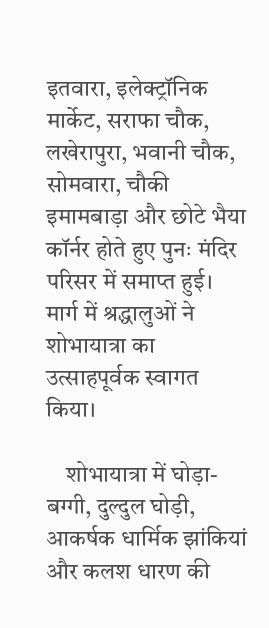इतवारा, इलेक्ट्रॉनिक मार्केट, सराफा चौक, लखेरापुरा, भवानी चौक, सोमवारा, चौकी इमामबाड़ा और छोटे भैया कॉर्नर होते हुए पुनः मंदिर परिसर में समाप्त हुई। मार्ग में श्रद्धालुओं ने शोभायात्रा का उत्साहपूर्वक स्वागत किया।

    शोभायात्रा में घोड़ा-बग्गी, दुल्दुल घोड़ी, आकर्षक धार्मिक झांकियां और कलश धारण की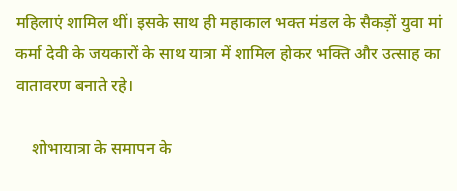महिलाएं शामिल थीं। इसके साथ ही महाकाल भक्त मंडल के सैकड़ों युवा मां कर्मा देवी के जयकारों के साथ यात्रा में शामिल होकर भक्ति और उत्साह का वातावरण बनाते रहे।

    शोभायात्रा के समापन के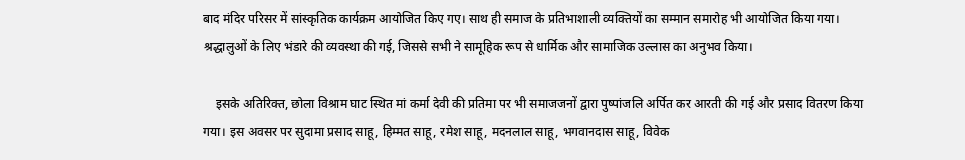बाद मंदिर परिसर में सांस्कृतिक कार्यक्रम आयोजित किए गए। साथ ही समाज के प्रतिभाशाली व्यक्तियों का सम्मान समारोह भी आयोजित किया गया। श्रद्धालुओं के लिए भंडारे की व्यवस्था की गई, जिससे सभी ने सामूहिक रूप से धार्मिक और सामाजिक उल्लास का अनुभव किया।

    इसके अतिरिक्त, छोला विश्राम घाट स्थित मां कर्मा देवी की प्रतिमा पर भी समाजजनों द्वारा पुष्पांजलि अर्पित कर आरती की गई और प्रसाद वितरण किया गया। इस अवसर पर सुदामा प्रसाद साहू, हिम्मत साहू, रमेश साहू, मदनलाल साहू, भगवानदास साहू, विवेक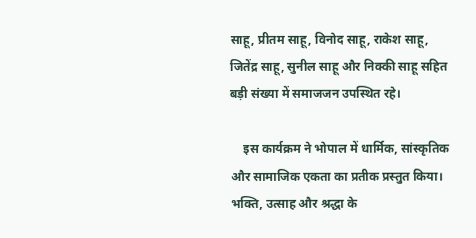साहू, प्रीतम साहू, विनोद साहू, राकेश साहू, जितेंद्र साहू, सुनील साहू और निक्की साहू सहित बड़ी संख्या में समाजजन उपस्थित रहे।

    इस कार्यक्रम ने भोपाल में धार्मिक, सांस्कृतिक और सामाजिक एकता का प्रतीक प्रस्तुत किया। भक्ति, उत्साह और श्रद्धा के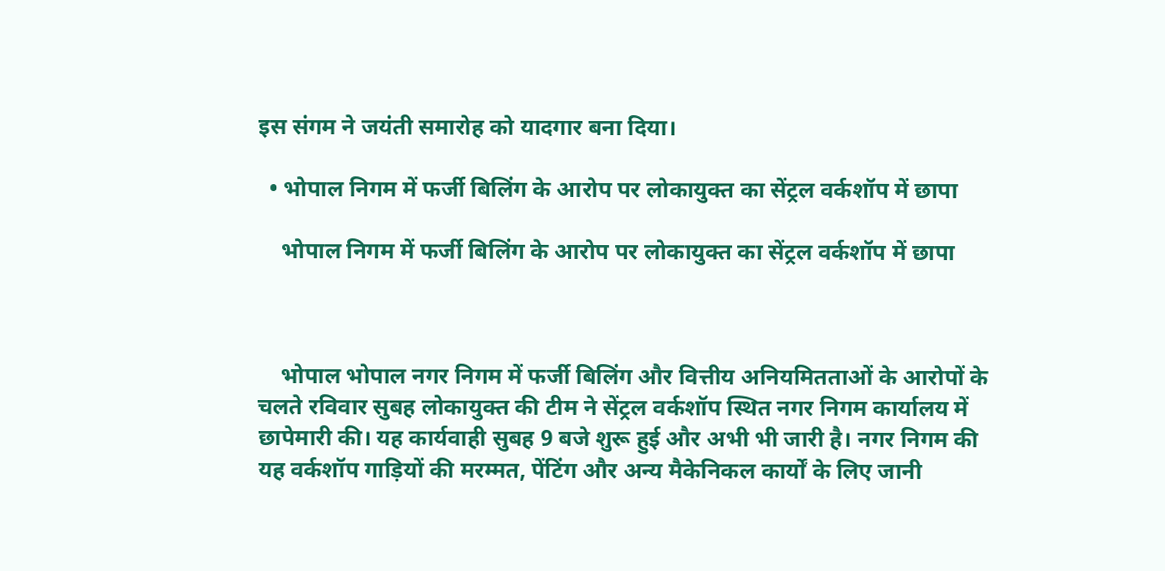इस संगम ने जयंती समारोह को यादगार बना दिया।

  • भोपाल निगम में फर्जी बिलिंग के आरोप पर लोकायुक्त का सेंट्रल वर्कशॉप में छापा

    भोपाल निगम में फर्जी बिलिंग के आरोप पर लोकायुक्त का सेंट्रल वर्कशॉप में छापा



    भोपाल भोपाल नगर निगम में फर्जी बिलिंग और वित्तीय अनियमितताओं के आरोपों के चलते रविवार सुबह लोकायुक्त की टीम ने सेंट्रल वर्कशॉप स्थित नगर निगम कार्यालय में छापेमारी की। यह कार्यवाही सुबह 9 बजे शुरू हुई और अभी भी जारी है। नगर निगम की यह वर्कशॉप गाड़ियों की मरम्मत, पेंटिंग और अन्य मैकेनिकल कार्यों के लिए जानी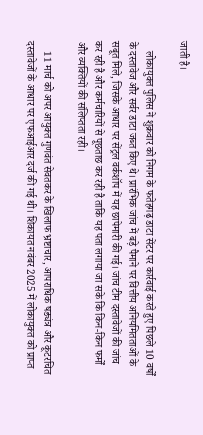जाती है।

    लोकायुक्त पुलिस ने शुक्रवार को निगम के फतेहगढ़ डाटा सेंटर पर कार्रवाई करते हुए पिछले 10 वर्षों के दस्तावेज और सर्वर डाटा जब्त किए थे। प्रारंभिक जांच में बड़े पैमाने पर वित्तीय अनियमितताओं के सबूत मिले, जिसके आधार पर सेंट्रल वर्कशॉप में यह छापेमारी की गई। जांच टीम दस्तावेजों की जांच कर रही है और कर्मचारियों से पूछताछ कर रही है ताकि यह पता लगाया जा सके कि किन-किन फर्मों और व्यक्तियों की संलिप्तता रही।

    11 मार्च को अपर आयुक्त गुणवंत सेवतकर के खिलाफ भ्रष्टाचार, आपराधिक षड्यंत्र और कूटरचित दस्तावेजों के आधार पर एफआईआर दर्ज की गई थी। शिकायत नवंबर 2025 में लोकायुक्त को प्राप्त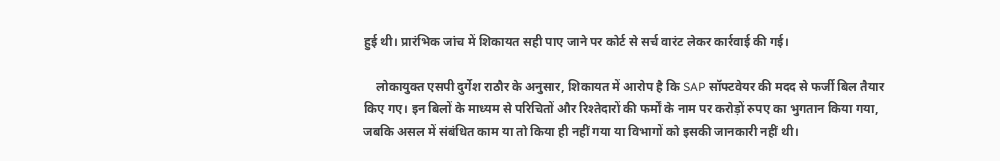हुई थी। प्रारंभिक जांच में शिकायत सही पाए जाने पर कोर्ट से सर्च वारंट लेकर कार्रवाई की गई।

    लोकायुक्त एसपी दुर्गेश राठौर के अनुसार, शिकायत में आरोप है कि SAP सॉफ्टवेयर की मदद से फर्जी बिल तैयार किए गए। इन बिलों के माध्यम से परिचितों और रिश्तेदारों की फर्मों के नाम पर करोड़ों रुपए का भुगतान किया गया, जबकि असल में संबंधित काम या तो किया ही नहीं गया या विभागों को इसकी जानकारी नहीं थी।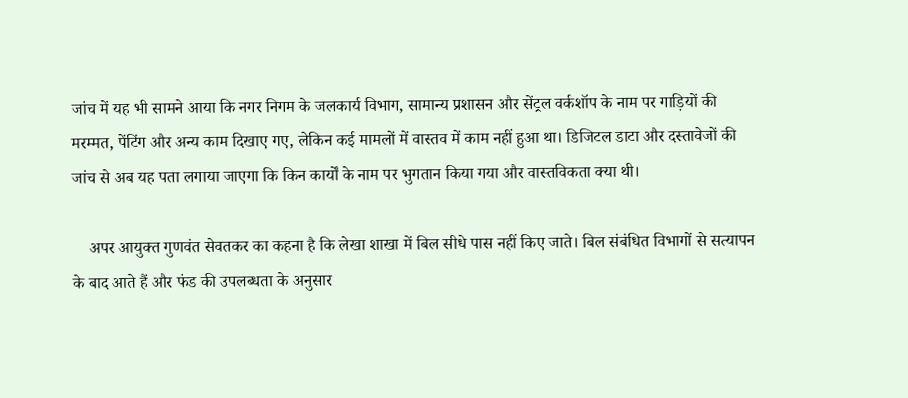जांच में यह भी सामने आया कि नगर निगम के जलकार्य विभाग, सामान्य प्रशासन और सेंट्रल वर्कशॉप के नाम पर गाड़ियों की मरम्मत, पेंटिंग और अन्य काम दिखाए गए, लेकिन कई मामलों में वास्तव में काम नहीं हुआ था। डिजिटल डाटा और दस्तावेजों की जांच से अब यह पता लगाया जाएगा कि किन कार्यों के नाम पर भुगतान किया गया और वास्तविकता क्या थी।

    अपर आयुक्त गुणवंत सेवतकर का कहना है कि लेखा शाखा में बिल सीधे पास नहीं किए जाते। बिल संबंधित विभागों से सत्यापन के बाद आते हैं और फंड की उपलब्धता के अनुसार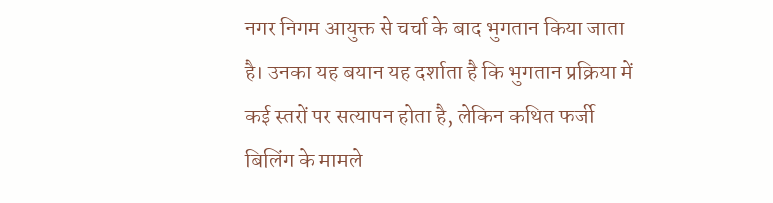नगर निगम आयुक्त से चर्चा के बाद भुगतान किया जाता है। उनका यह बयान यह दर्शाता है कि भुगतान प्रक्रिया में कई स्तरों पर सत्यापन होता है, लेकिन कथित फर्जी बिलिंग के मामले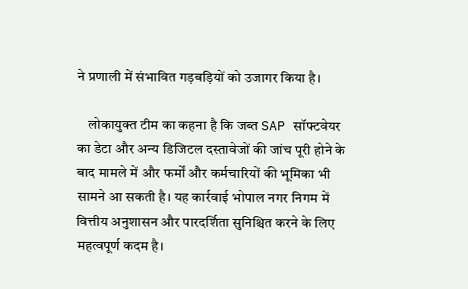ने प्रणाली में संभावित गड़बड़ियों को उजागर किया है।

    लोकायुक्त टीम का कहना है कि जब्त SAP सॉफ्टवेयर का डेटा और अन्य डिजिटल दस्तावेजों की जांच पूरी होने के बाद मामले में और फर्मों और कर्मचारियों की भूमिका भी सामने आ सकती है। यह कार्रवाई भोपाल नगर निगम में वित्तीय अनुशासन और पारदर्शिता सुनिश्चित करने के लिए महत्वपूर्ण कदम है।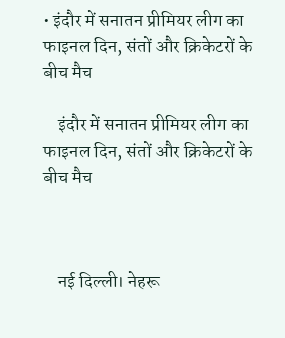• इंदौर में सनातन प्रीमियर लीग का फाइनल दिन, संतों और क्रिकेटरों के बीच मैच

    इंदौर में सनातन प्रीमियर लीग का फाइनल दिन, संतों और क्रिकेटरों के बीच मैच



    नई दिल्ली। नेहरू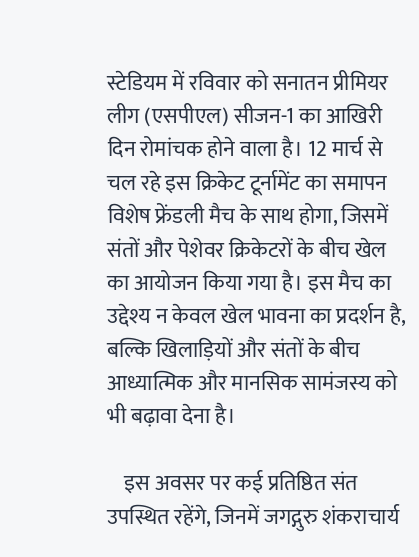स्टेडियम में रविवार को सनातन प्रीमियर लीग (एसपीएल) सीजन-1 का आखिरी दिन रोमांचक होने वाला है। 12 मार्च से चल रहे इस क्रिकेट टूर्नामेंट का समापन विशेष फ्रेंडली मैच के साथ होगा, जिसमें संतों और पेशेवर क्रिकेटरों के बीच खेल का आयोजन किया गया है। इस मैच का उद्देश्य न केवल खेल भावना का प्रदर्शन है, बल्कि खिलाड़ियों और संतों के बीच आध्यात्मिक और मानसिक सामंजस्य को भी बढ़ावा देना है।

    इस अवसर पर कई प्रतिष्ठित संत उपस्थित रहेंगे, जिनमें जगद्गुरु शंकराचार्य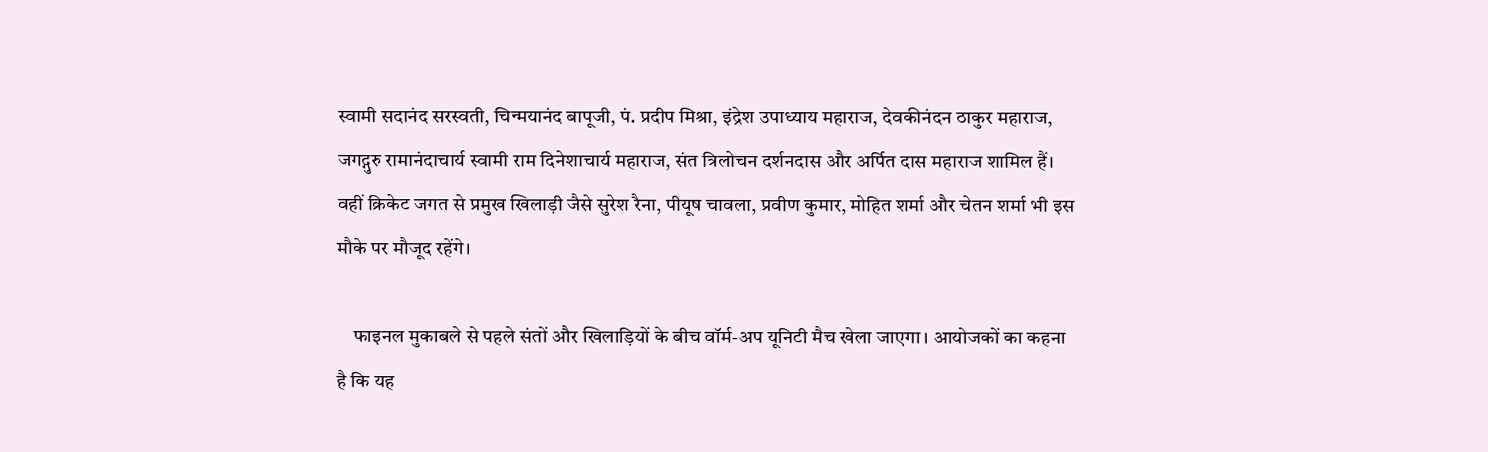स्वामी सदानंद सरस्वती, चिन्मयानंद बापूजी, पं. प्रदीप मिश्रा, इंद्रेश उपाध्याय महाराज, देवकीनंदन ठाकुर महाराज, जगद्गुरु रामानंदाचार्य स्वामी राम दिनेशाचार्य महाराज, संत त्रिलोचन दर्शनदास और अर्पित दास महाराज शामिल हैं। वहीं क्रिकेट जगत से प्रमुख खिलाड़ी जैसे सुरेश रैना, पीयूष चावला, प्रवीण कुमार, मोहित शर्मा और चेतन शर्मा भी इस मौके पर मौजूद रहेंगे।

    फाइनल मुकाबले से पहले संतों और खिलाड़ियों के बीच वॉर्म-अप यूनिटी मैच खेला जाएगा। आयोजकों का कहना है कि यह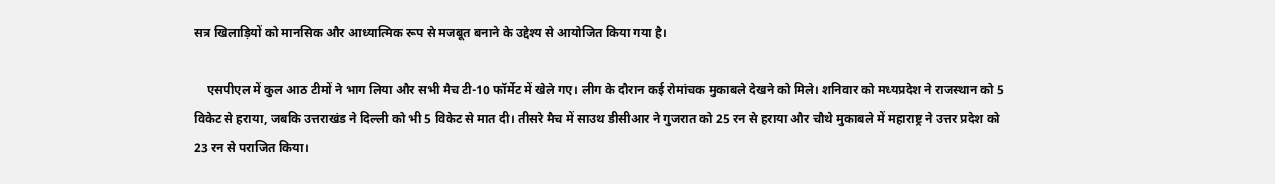सत्र खिलाड़ियों को मानसिक और आध्यात्मिक रूप से मजबूत बनाने के उद्देश्य से आयोजित किया गया है।

    एसपीएल में कुल आठ टीमों ने भाग लिया और सभी मैच टी-10 फॉर्मेट में खेले गए। लीग के दौरान कई रोमांचक मुकाबले देखने को मिले। शनिवार को मध्यप्रदेश ने राजस्थान को 5 विकेट से हराया, जबकि उत्तराखंड ने दिल्ली को भी 5 विकेट से मात दी। तीसरे मैच में साउथ डीसीआर ने गुजरात को 25 रन से हराया और चौथे मुकाबले में महाराष्ट्र ने उत्तर प्रदेश को 23 रन से पराजित किया।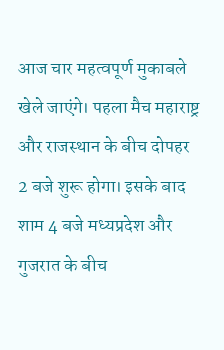आज चार महत्वपूर्ण मुकाबले खेले जाएंगे। पहला मैच महाराष्ट्र और राजस्थान के बीच दोपहर 2 बजे शुरू होगा। इसके बाद शाम 4 बजे मध्यप्रदेश और गुजरात के बीच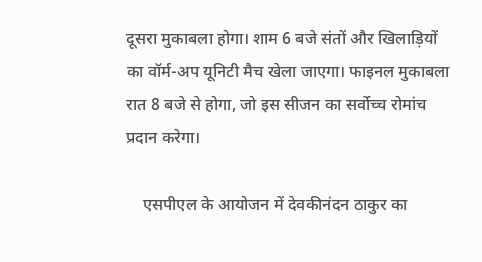दूसरा मुकाबला होगा। शाम 6 बजे संतों और खिलाड़ियों का वॉर्म-अप यूनिटी मैच खेला जाएगा। फाइनल मुकाबला रात 8 बजे से होगा, जो इस सीजन का सर्वोच्च रोमांच प्रदान करेगा।

    एसपीएल के आयोजन में देवकीनंदन ठाकुर का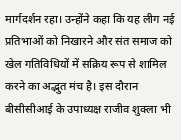मार्गदर्शन रहा। उन्होंने कहा कि यह लीग नई प्रतिभाओं को निखारने और संत समाज को खेल गतिविधियों में सक्रिय रूप से शामिल करने का अद्भुत मंच है। इस दौरान बीसीसीआई के उपाध्यक्ष राजीव शुक्ला भी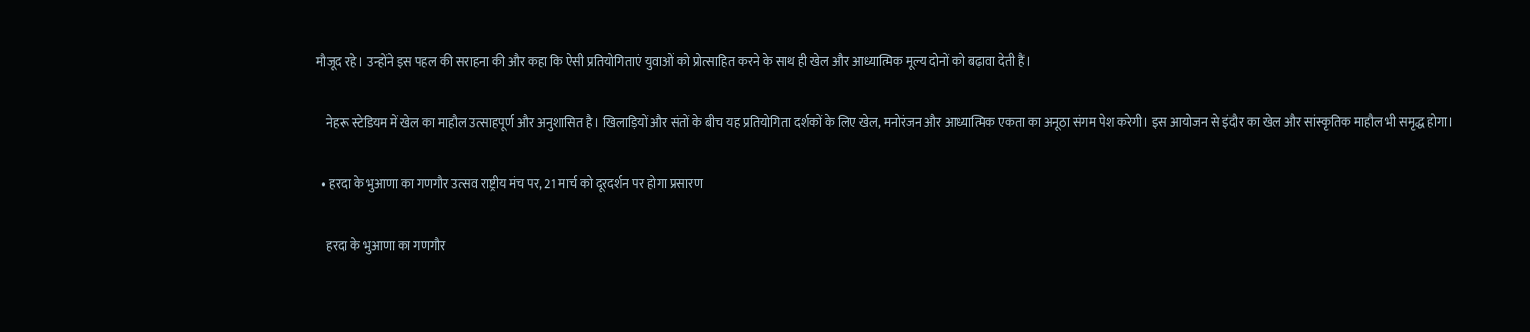मौजूद रहे। उन्होंने इस पहल की सराहना की और कहा कि ऐसी प्रतियोगिताएं युवाओं को प्रोत्साहित करने के साथ ही खेल और आध्यात्मिक मूल्य दोनों को बढ़ावा देती हैं।

    नेहरू स्टेडियम में खेल का माहौल उत्साहपूर्ण और अनुशासित है। खिलाड़ियों और संतों के बीच यह प्रतियोगिता दर्शकों के लिए खेल, मनोरंजन और आध्यात्मिक एकता का अनूठा संगम पेश करेगी। इस आयोजन से इंदौर का खेल और सांस्कृतिक माहौल भी समृद्ध होगा।

  • हरदा के भुआणा का गणगौर उत्सव राष्ट्रीय मंच पर, 21 मार्च को दूरदर्शन पर होगा प्रसारण

    हरदा के भुआणा का गणगौर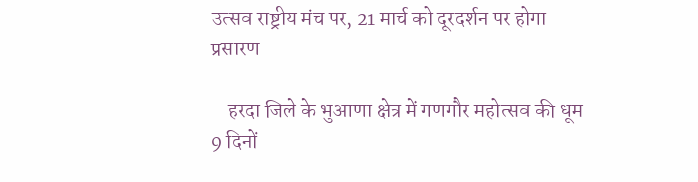उत्सव राष्ट्रीय मंच पर, 21 मार्च को दूरदर्शन पर होगा प्रसारण

    हरदा जिले के भुआणा क्षेत्र में गणगौर महोत्सव की धूम 9 दिनों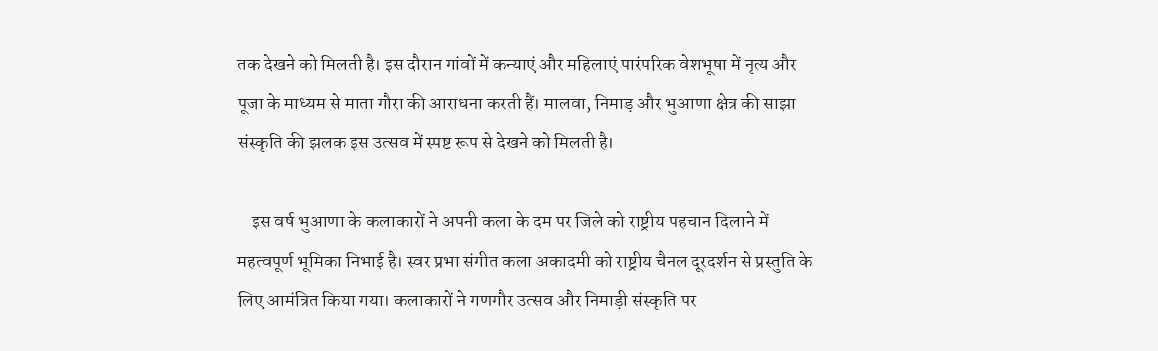तक देखने को मिलती है। इस दौरान गांवों में कन्याएं और महिलाएं पारंपरिक वेशभूषा में नृत्य और पूजा के माध्यम से माता गौरा की आराधना करती हैं। मालवा, निमाड़ और भुआणा क्षेत्र की साझा संस्कृति की झलक इस उत्सव में स्पष्ट रूप से देखने को मिलती है।

    इस वर्ष भुआणा के कलाकारों ने अपनी कला के दम पर जिले को राष्ट्रीय पहचान दिलाने में महत्वपूर्ण भूमिका निभाई है। स्वर प्रभा संगीत कला अकादमी को राष्ट्रीय चैनल दूरदर्शन से प्रस्तुति के लिए आमंत्रित किया गया। कलाकारों ने गणगौर उत्सव और निमाड़ी संस्कृति पर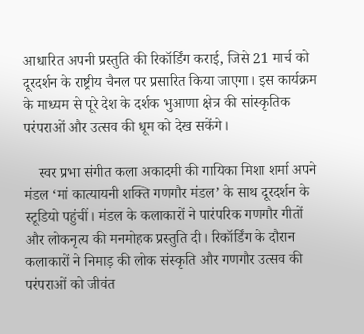आधारित अपनी प्रस्तुति की रिकॉर्डिंग कराई, जिसे 21 मार्च को दूरदर्शन के राष्ट्रीय चैनल पर प्रसारित किया जाएगा। इस कार्यक्रम के माध्यम से पूरे देश के दर्शक भुआणा क्षेत्र की सांस्कृतिक परंपराओं और उत्सव की धूम को देख सकेंगे।

    स्वर प्रभा संगीत कला अकादमी की गायिका मिशा शर्मा अपने मंडल ‘मां कात्यायनी शक्ति गणगौर मंडल’ के साथ दूरदर्शन के स्टूडियो पहुंचीं। मंडल के कलाकारों ने पारंपरिक गणगौर गीतों और लोकनृत्य की मनमोहक प्रस्तुति दी। रिकॉर्डिंग के दौरान कलाकारों ने निमाड़ की लोक संस्कृति और गणगौर उत्सव की परंपराओं को जीवंत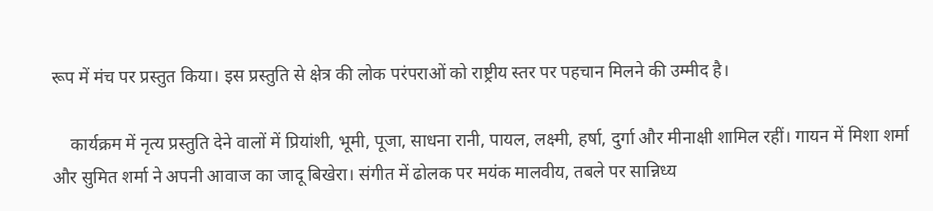रूप में मंच पर प्रस्तुत किया। इस प्रस्तुति से क्षेत्र की लोक परंपराओं को राष्ट्रीय स्तर पर पहचान मिलने की उम्मीद है।

    कार्यक्रम में नृत्य प्रस्तुति देने वालों में प्रियांशी, भूमी, पूजा, साधना रानी, पायल, लक्ष्मी, हर्षा, दुर्गा और मीनाक्षी शामिल रहीं। गायन में मिशा शर्मा और सुमित शर्मा ने अपनी आवाज का जादू बिखेरा। संगीत में ढोलक पर मयंक मालवीय, तबले पर सान्निध्य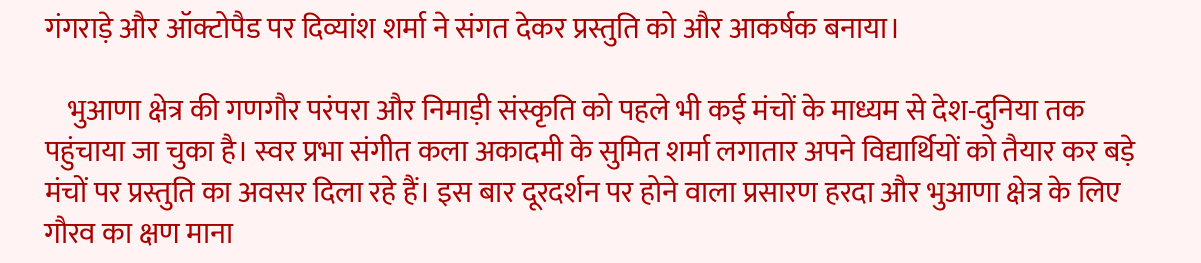गंगराड़े और ऑक्टोपैड पर दिव्यांश शर्मा ने संगत देकर प्रस्तुति को और आकर्षक बनाया।

    भुआणा क्षेत्र की गणगौर परंपरा और निमाड़ी संस्कृति को पहले भी कई मंचों के माध्यम से देश-दुनिया तक पहुंचाया जा चुका है। स्वर प्रभा संगीत कला अकादमी के सुमित शर्मा लगातार अपने विद्यार्थियों को तैयार कर बड़े मंचों पर प्रस्तुति का अवसर दिला रहे हैं। इस बार दूरदर्शन पर होने वाला प्रसारण हरदा और भुआणा क्षेत्र के लिए गौरव का क्षण माना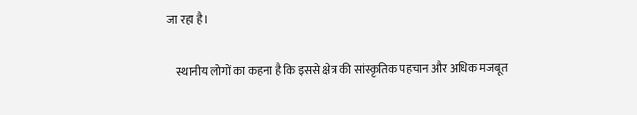जा रहा है।

    स्थानीय लोगों का कहना है कि इससे क्षेत्र की सांस्कृतिक पहचान और अधिक मजबूत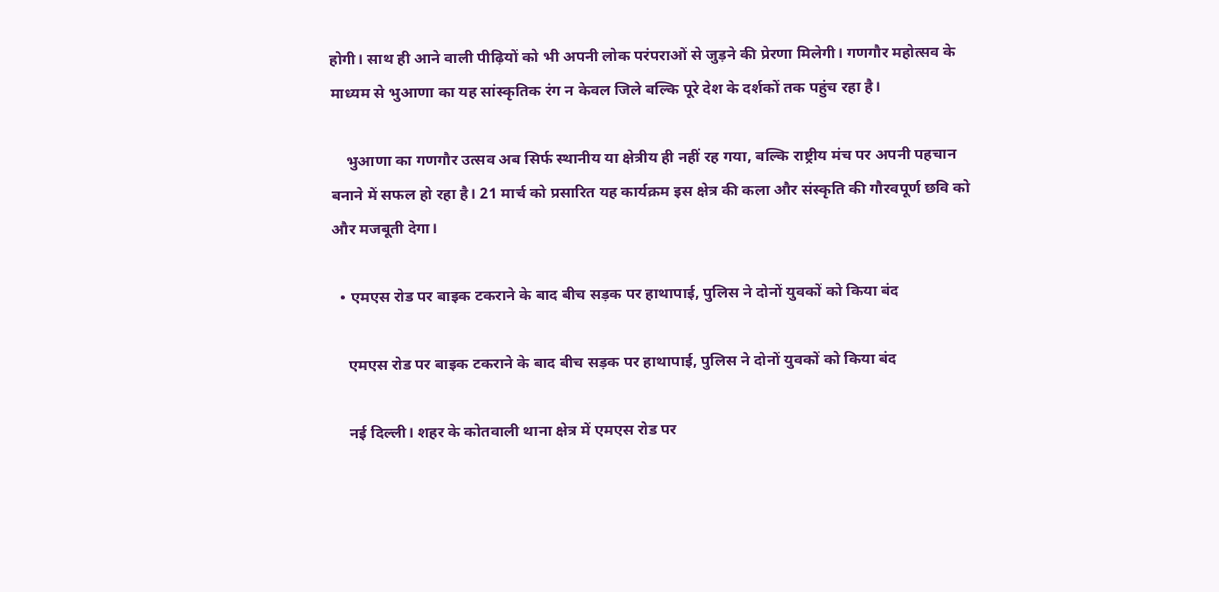होगी। साथ ही आने वाली पीढ़ियों को भी अपनी लोक परंपराओं से जुड़ने की प्रेरणा मिलेगी। गणगौर महोत्सव के माध्यम से भुआणा का यह सांस्कृतिक रंग न केवल जिले बल्कि पूरे देश के दर्शकों तक पहुंच रहा है।

    भुआणा का गणगौर उत्सव अब सिर्फ स्थानीय या क्षेत्रीय ही नहीं रह गया, बल्कि राष्ट्रीय मंच पर अपनी पहचान बनाने में सफल हो रहा है। 21 मार्च को प्रसारित यह कार्यक्रम इस क्षेत्र की कला और संस्कृति की गौरवपूर्ण छवि को और मजबूती देगा।

  • एमएस रोड पर बाइक टकराने के बाद बीच सड़क पर हाथापाई, पुलिस ने दोनों युवकों को किया बंद

    एमएस रोड पर बाइक टकराने के बाद बीच सड़क पर हाथापाई, पुलिस ने दोनों युवकों को किया बंद

    नई दिल्ली। शहर के कोतवाली थाना क्षेत्र में एमएस रोड पर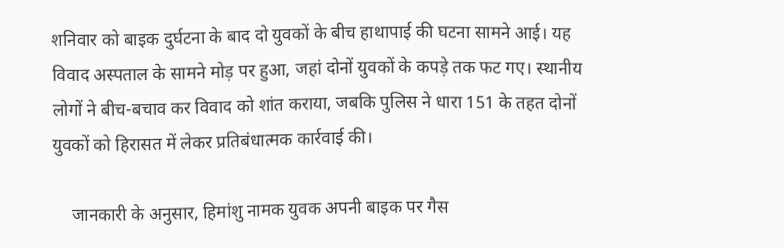शनिवार को बाइक दुर्घटना के बाद दो युवकों के बीच हाथापाई की घटना सामने आई। यह विवाद अस्पताल के सामने मोड़ पर हुआ, जहां दोनों युवकों के कपड़े तक फट गए। स्थानीय लोगों ने बीच-बचाव कर विवाद को शांत कराया, जबकि पुलिस ने धारा 151 के तहत दोनों युवकों को हिरासत में लेकर प्रतिबंधात्मक कार्रवाई की।

    जानकारी के अनुसार, हिमांशु नामक युवक अपनी बाइक पर गैस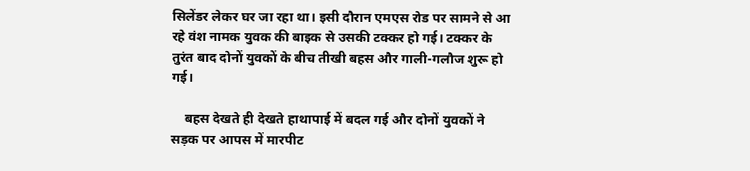सिलेंडर लेकर घर जा रहा था। इसी दौरान एमएस रोड पर सामने से आ रहे वंश नामक युवक की बाइक से उसकी टक्कर हो गई। टक्कर के तुरंत बाद दोनों युवकों के बीच तीखी बहस और गाली-गलौज शुरू हो गई।

    बहस देखते ही देखते हाथापाई में बदल गई और दोनों युवकों ने सड़क पर आपस में मारपीट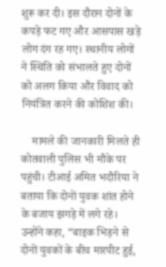शुरू कर दी। इस दौरान दोनों के कपड़े फट गए और आसपास खड़े लोग दंग रह गए। स्थानीय लोगों ने स्थिति को संभालते हुए दोनों को अलग किया और विवाद को नियंत्रित करने की कोशिश की।

    मामले की जानकारी मिलते ही कोतवाली पुलिस भी मौके पर पहुंची। टीआई अमित भदौरिया ने बताया कि दोनों युवक शांत होने के बजाय झगड़े में लगे रहे। उन्होंने कहा, “बाइक भिड़ने से दोनों युवकों के बीच मारपीट हुई,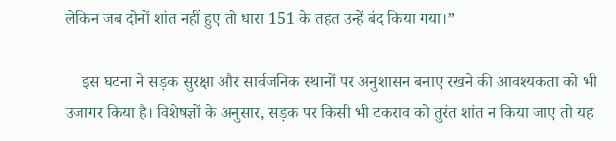लेकिन जब दोनों शांत नहीं हुए तो धारा 151 के तहत उन्हें बंद किया गया।”

    इस घटना ने सड़क सुरक्षा और सार्वजनिक स्थानों पर अनुशासन बनाए रखने की आवश्यकता को भी उजागर किया है। विशेषज्ञों के अनुसार, सड़क पर किसी भी टकराव को तुरंत शांत न किया जाए तो यह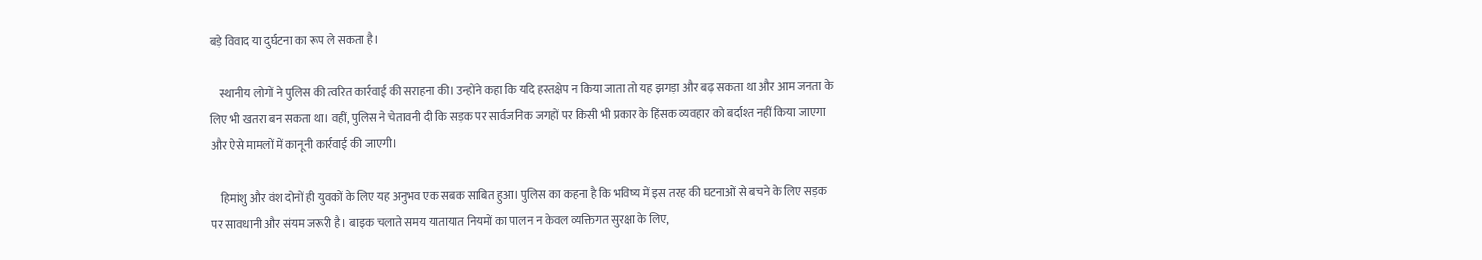बड़े विवाद या दुर्घटना का रूप ले सकता है।

    स्थानीय लोगों ने पुलिस की त्वरित कार्रवाई की सराहना की। उन्होंने कहा कि यदि हस्तक्षेप न किया जाता तो यह झगड़ा और बढ़ सकता था और आम जनता के लिए भी खतरा बन सकता था। वहीं, पुलिस ने चेतावनी दी कि सड़क पर सार्वजनिक जगहों पर किसी भी प्रकार के हिंसक व्यवहार को बर्दाश्त नहीं किया जाएगा और ऐसे मामलों में कानूनी कार्रवाई की जाएगी।

    हिमांशु और वंश दोनों ही युवकों के लिए यह अनुभव एक सबक साबित हुआ। पुलिस का कहना है कि भविष्य में इस तरह की घटनाओं से बचने के लिए सड़क पर सावधानी और संयम जरूरी है। बाइक चलाते समय यातायात नियमों का पालन न केवल व्यक्तिगत सुरक्षा के लिए,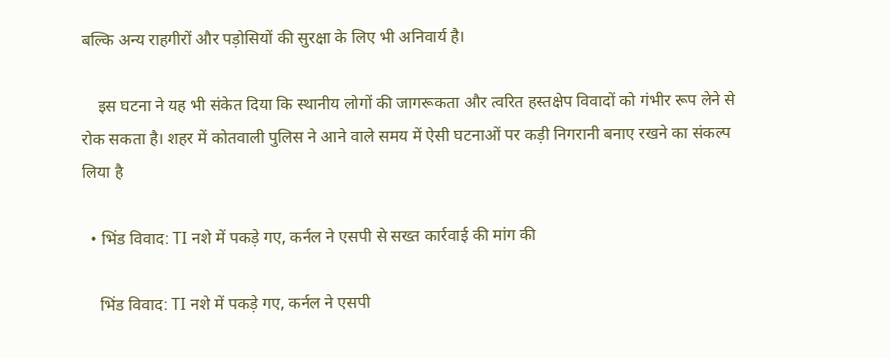बल्कि अन्य राहगीरों और पड़ोसियों की सुरक्षा के लिए भी अनिवार्य है।

    इस घटना ने यह भी संकेत दिया कि स्थानीय लोगों की जागरूकता और त्वरित हस्तक्षेप विवादों को गंभीर रूप लेने से रोक सकता है। शहर में कोतवाली पुलिस ने आने वाले समय में ऐसी घटनाओं पर कड़ी निगरानी बनाए रखने का संकल्प लिया है

  • भिंड विवाद: TI नशे में पकड़े गए, कर्नल ने एसपी से सख्त कार्रवाई की मांग की

    भिंड विवाद: TI नशे में पकड़े गए, कर्नल ने एसपी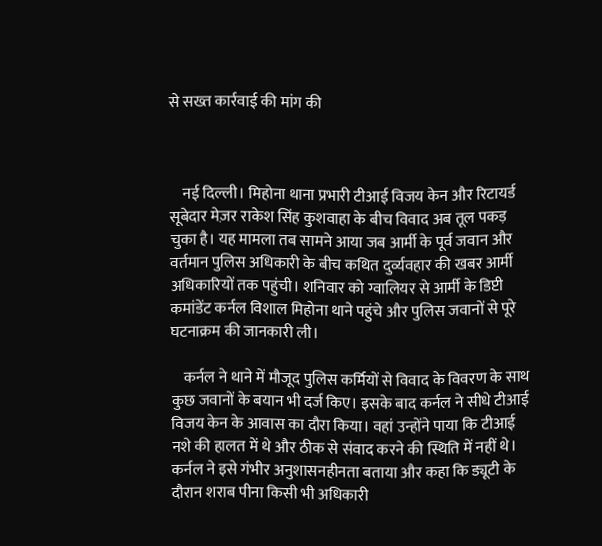से सख्त कार्रवाई की मांग की



    नई दिल्ली। मिहोना थाना प्रभारी टीआई विजय केन और रिटायर्ड सूबेदार मेज़र राकेश सिंह कुशवाहा के बीच विवाद अब तूल पकड़ चुका है। यह मामला तब सामने आया जब आर्मी के पूर्व जवान और वर्तमान पुलिस अधिकारी के बीच कथित दुर्व्यवहार की खबर आर्मी अधिकारियों तक पहुंची। शनिवार को ग्वालियर से आर्मी के डिप्टी कमांडेंट कर्नल विशाल मिहोना थाने पहुंचे और पुलिस जवानों से पूरे घटनाक्रम की जानकारी ली।

    कर्नल ने थाने में मौजूद पुलिस कर्मियों से विवाद के विवरण के साथ कुछ जवानों के बयान भी दर्ज किए। इसके बाद कर्नल ने सीधे टीआई विजय केन के आवास का दौरा किया। वहां उन्होंने पाया कि टीआई नशे की हालत में थे और ठीक से संवाद करने की स्थिति में नहीं थे। कर्नल ने इसे गंभीर अनुशासनहीनता बताया और कहा कि ड्यूटी के दौरान शराब पीना किसी भी अधिकारी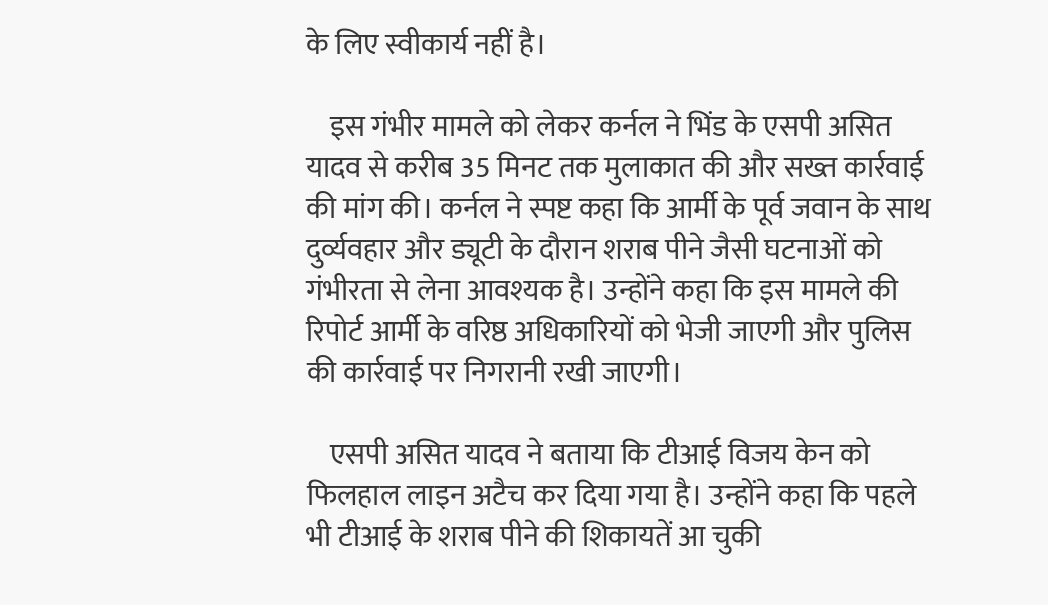के लिए स्वीकार्य नहीं है।

    इस गंभीर मामले को लेकर कर्नल ने भिंड के एसपी असित यादव से करीब 35 मिनट तक मुलाकात की और सख्त कार्रवाई की मांग की। कर्नल ने स्पष्ट कहा कि आर्मी के पूर्व जवान के साथ दुर्व्यवहार और ड्यूटी के दौरान शराब पीने जैसी घटनाओं को गंभीरता से लेना आवश्यक है। उन्होंने कहा कि इस मामले की रिपोर्ट आर्मी के वरिष्ठ अधिकारियों को भेजी जाएगी और पुलिस की कार्रवाई पर निगरानी रखी जाएगी।

    एसपी असित यादव ने बताया कि टीआई विजय केन को फिलहाल लाइन अटैच कर दिया गया है। उन्होंने कहा कि पहले भी टीआई के शराब पीने की शिकायतें आ चुकी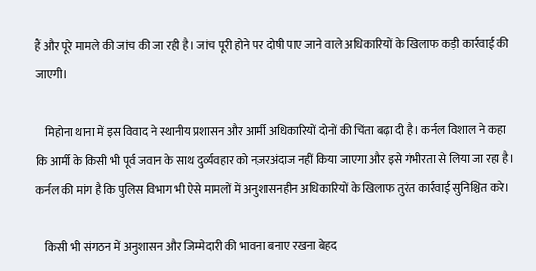हैं और पूरे मामले की जांच की जा रही है। जांच पूरी होने पर दोषी पाए जाने वाले अधिकारियों के खिलाफ कड़ी कार्रवाई की जाएगी।

    मिहोना थाना में इस विवाद ने स्थानीय प्रशासन और आर्मी अधिकारियों दोनों की चिंता बढ़ा दी है। कर्नल विशाल ने कहा कि आर्मी के किसी भी पूर्व जवान के साथ दुर्व्यवहार को नज़रअंदाज नहीं किया जाएगा और इसे गंभीरता से लिया जा रहा है। कर्नल की मांग है कि पुलिस विभाग भी ऐसे मामलों में अनुशासनहीन अधिकारियों के खिलाफ तुरंत कार्रवाई सुनिश्चित करे।

    किसी भी संगठन में अनुशासन और जिम्मेदारी की भावना बनाए रखना बेहद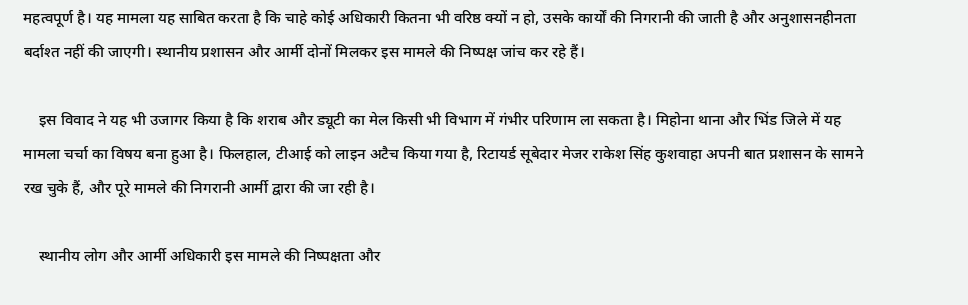महत्वपूर्ण है। यह मामला यह साबित करता है कि चाहे कोई अधिकारी कितना भी वरिष्ठ क्यों न हो, उसके कार्यों की निगरानी की जाती है और अनुशासनहीनता बर्दाश्त नहीं की जाएगी। स्थानीय प्रशासन और आर्मी दोनों मिलकर इस मामले की निष्पक्ष जांच कर रहे हैं।

    इस विवाद ने यह भी उजागर किया है कि शराब और ड्यूटी का मेल किसी भी विभाग में गंभीर परिणाम ला सकता है। मिहोना थाना और भिंड जिले में यह मामला चर्चा का विषय बना हुआ है। फिलहाल, टीआई को लाइन अटैच किया गया है, रिटायर्ड सूबेदार मेजर राकेश सिंह कुशवाहा अपनी बात प्रशासन के सामने रख चुके हैं, और पूरे मामले की निगरानी आर्मी द्वारा की जा रही है।

    स्थानीय लोग और आर्मी अधिकारी इस मामले की निष्पक्षता और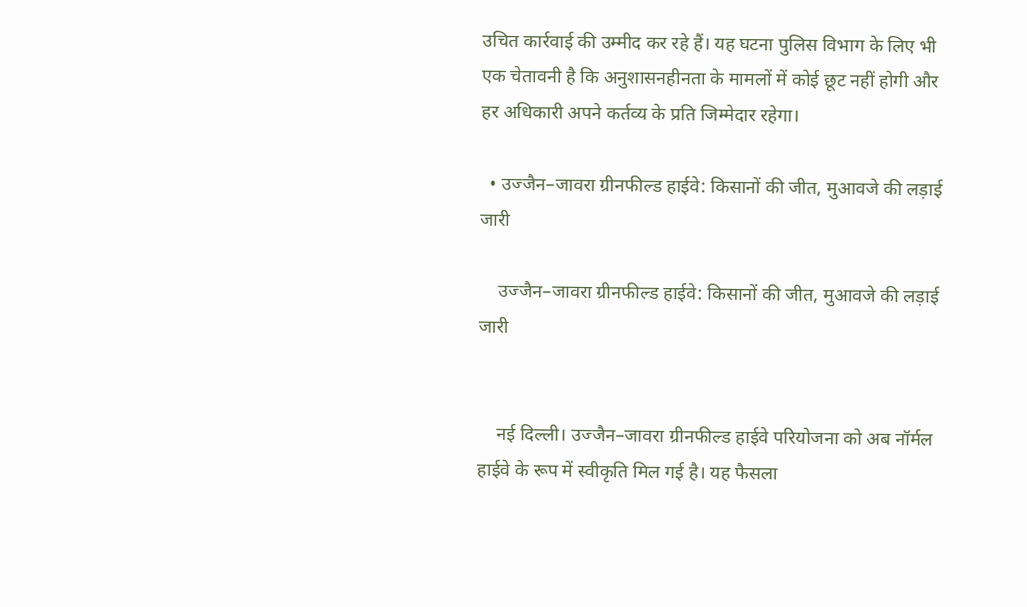उचित कार्रवाई की उम्मीद कर रहे हैं। यह घटना पुलिस विभाग के लिए भी एक चेतावनी है कि अनुशासनहीनता के मामलों में कोई छूट नहीं होगी और हर अधिकारी अपने कर्तव्य के प्रति जिम्मेदार रहेगा।

  • उज्जैन–जावरा ग्रीनफील्ड हाईवे: किसानों की जीत, मुआवजे की लड़ाई जारी

    उज्जैन–जावरा ग्रीनफील्ड हाईवे: किसानों की जीत, मुआवजे की लड़ाई जारी


    नई दिल्ली। उज्जैन–जावरा ग्रीनफील्ड हाईवे परियोजना को अब नॉर्मल हाईवे के रूप में स्वीकृति मिल गई है। यह फैसला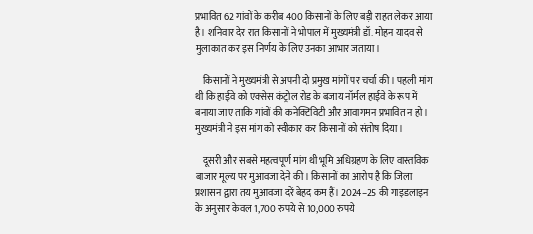प्रभावित 62 गांवों के करीब 400 किसानों के लिए बड़ी राहत लेकर आया है। शनिवार देर रात किसानों ने भोपाल में मुख्यमंत्री डॉ. मोहन यादव से मुलाकात कर इस निर्णय के लिए उनका आभार जताया।

    किसानों ने मुख्यमंत्री से अपनी दो प्रमुख मांगों पर चर्चा की। पहली मांग थी कि हाईवे को एक्सेस कंट्रोल रोड के बजाय नॉर्मल हाईवे के रूप में बनाया जाए ताकि गांवों की कनेक्टिविटी और आवागमन प्रभावित न हो। मुख्यमंत्री ने इस मांग को स्वीकार कर किसानों को संतोष दिया।

    दूसरी और सबसे महत्वपूर्ण मांग थी भूमि अधिग्रहण के लिए वास्तविक बाजार मूल्य पर मुआवजा देने की। किसानों का आरोप है कि जिला प्रशासन द्वारा तय मुआवजा दरें बेहद कम हैं। 2024–25 की गाइडलाइन के अनुसार केवल 1,700 रुपये से 10,000 रुपये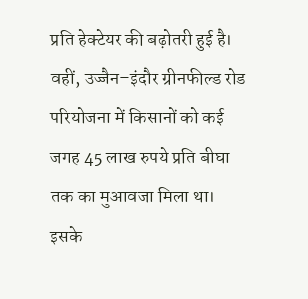प्रति हेक्टेयर की बढ़ोतरी हुई है। वहीं, उज्जैन–इंदौर ग्रीनफील्ड रोड परियोजना में किसानों को कई जगह 45 लाख रुपये प्रति बीघा तक का मुआवजा मिला था। इसके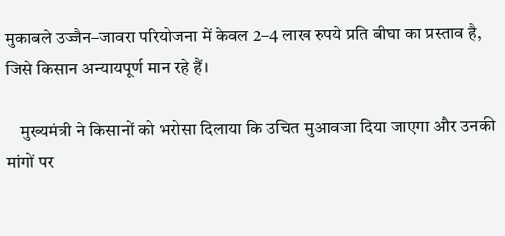मुकाबले उज्जैन–जावरा परियोजना में केवल 2–4 लाख रुपये प्रति बीघा का प्रस्ताव है, जिसे किसान अन्यायपूर्ण मान रहे हैं।

    मुख्यमंत्री ने किसानों को भरोसा दिलाया कि उचित मुआवजा दिया जाएगा और उनकी मांगों पर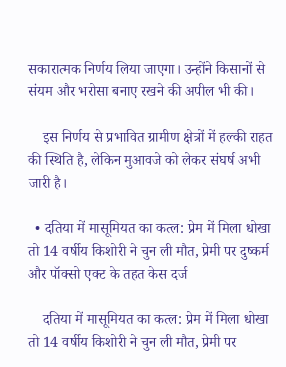सकारात्मक निर्णय लिया जाएगा। उन्होंने किसानों से संयम और भरोसा बनाए रखने की अपील भी की।

    इस निर्णय से प्रभावित ग्रामीण क्षेत्रों में हल्की राहत की स्थिति है, लेकिन मुआवजे को लेकर संघर्ष अभी जारी है।

  • दतिया में मासूमियत का कत्ल: प्रेम में मिला धोखा तो 14 वर्षीय किशोरी ने चुन ली मौत, प्रेमी पर दुष्कर्म और पॉक्सो एक्ट के तहत केस दर्ज

    दतिया में मासूमियत का कत्ल: प्रेम में मिला धोखा तो 14 वर्षीय किशोरी ने चुन ली मौत, प्रेमी पर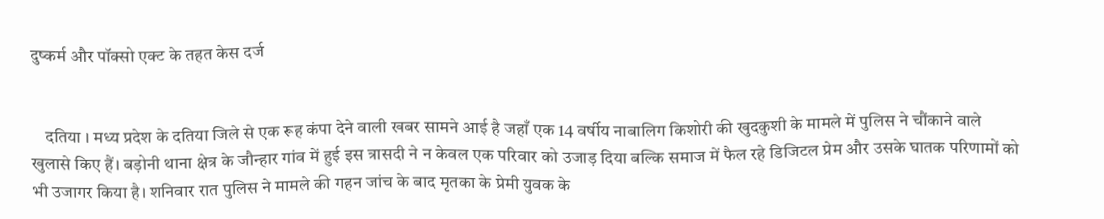दुष्कर्म और पॉक्सो एक्ट के तहत केस दर्ज


    दतिया । मध्य प्रदेश के दतिया जिले से एक रूह कंपा देने वाली खबर सामने आई है जहाँ एक 14 वर्षीय नाबालिग किशोरी की खुदकुशी के मामले में पुलिस ने चौंकाने वाले खुलासे किए हैं। बड़ोनी थाना क्षेत्र के जौन्हार गांव में हुई इस त्रासदी ने न केवल एक परिवार को उजाड़ दिया बल्कि समाज में फैल रहे डिजिटल प्रेम और उसके घातक परिणामों को भी उजागर किया है। शनिवार रात पुलिस ने मामले की गहन जांच के बाद मृतका के प्रेमी युवक के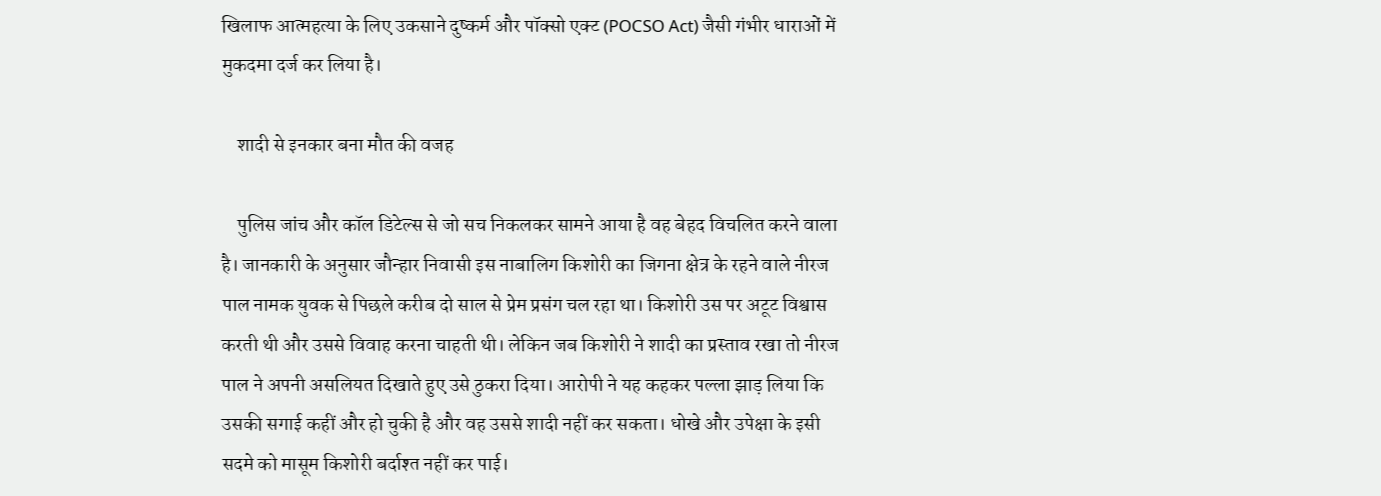खिलाफ आत्महत्या के लिए उकसाने दुष्कर्म और पॉक्सो एक्ट (POCSO Act) जैसी गंभीर धाराओं में मुकदमा दर्ज कर लिया है।

    शादी से इनकार बना मौत की वजह

    पुलिस जांच और कॉल डिटेल्स से जो सच निकलकर सामने आया है वह बेहद विचलित करने वाला है। जानकारी के अनुसार जौन्हार निवासी इस नाबालिग किशोरी का जिगना क्षेत्र के रहने वाले नीरज पाल नामक युवक से पिछले करीब दो साल से प्रेम प्रसंग चल रहा था। किशोरी उस पर अटूट विश्वास करती थी और उससे विवाह करना चाहती थी। लेकिन जब किशोरी ने शादी का प्रस्ताव रखा तो नीरज पाल ने अपनी असलियत दिखाते हुए उसे ठुकरा दिया। आरोपी ने यह कहकर पल्ला झाड़ लिया कि उसकी सगाई कहीं और हो चुकी है और वह उससे शादी नहीं कर सकता। धोखे और उपेक्षा के इसी सदमे को मासूम किशोरी बर्दाश्त नहीं कर पाई।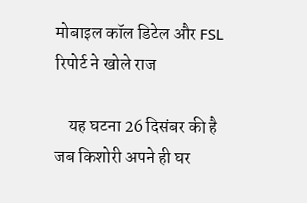मोबाइल कॉल डिटेल और FSL रिपोर्ट ने खोले राज

    यह घटना 26 दिसंबर की है जब किशोरी अपने ही घर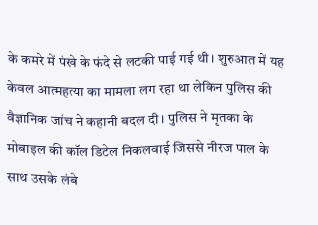के कमरे में पंखे के फंदे से लटकी पाई गई थी। शुरुआत में यह केवल आत्महत्या का मामला लग रहा था लेकिन पुलिस की वैज्ञानिक जांच ने कहानी बदल दी। पुलिस ने मृतका के मोबाइल की कॉल डिटेल निकलवाई जिससे नीरज पाल के साथ उसके लंबे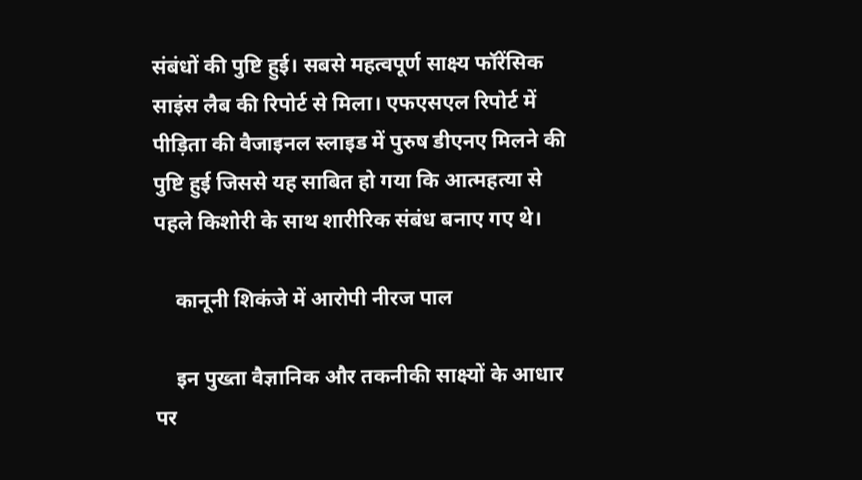संबंधों की पुष्टि हुई। सबसे महत्वपूर्ण साक्ष्य फॉरेंसिक साइंस लैब की रिपोर्ट से मिला। एफएसएल रिपोर्ट में पीड़िता की वैजाइनल स्लाइड में पुरुष डीएनए मिलने की पुष्टि हुई जिससे यह साबित हो गया कि आत्महत्या से पहले किशोरी के साथ शारीरिक संबंध बनाए गए थे।

    कानूनी शिकंजे में आरोपी नीरज पाल

    इन पुख्ता वैज्ञानिक और तकनीकी साक्ष्यों के आधार पर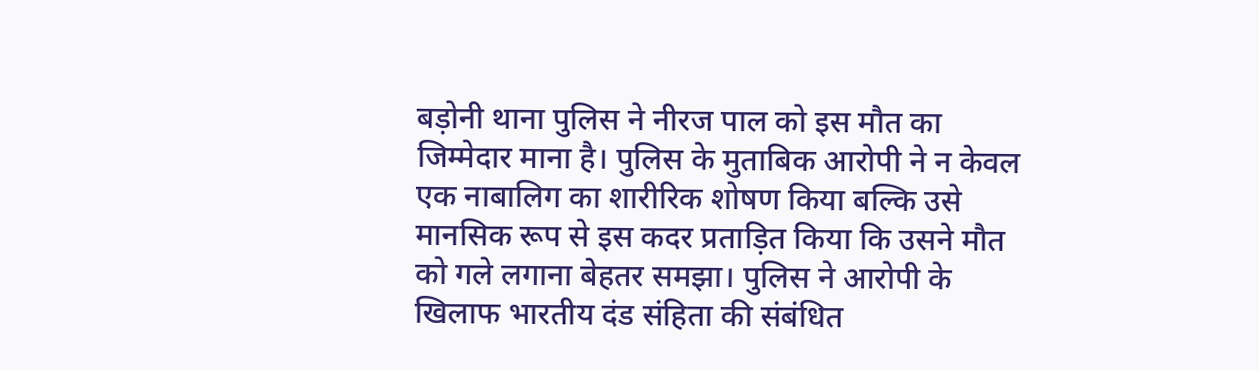बड़ोनी थाना पुलिस ने नीरज पाल को इस मौत का जिम्मेदार माना है। पुलिस के मुताबिक आरोपी ने न केवल एक नाबालिग का शारीरिक शोषण किया बल्कि उसे मानसिक रूप से इस कदर प्रताड़ित किया कि उसने मौत को गले लगाना बेहतर समझा। पुलिस ने आरोपी के खिलाफ भारतीय दंड संहिता की संबंधित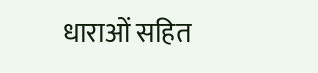धाराओं सहित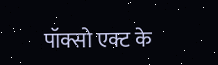पॉक्सो एक्ट के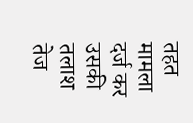तहत मामला दर्ज कर उसकी तलाश तेज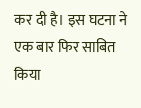कर दी है। इस घटना ने एक बार फिर साबित किया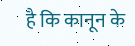है कि कानून के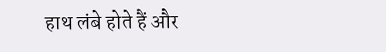हाथ लंबे होते हैं और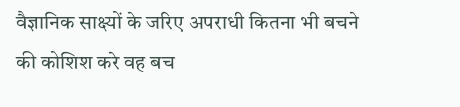वैज्ञानिक साक्ष्यों के जरिए अपराधी कितना भी बचने की कोशिश करे वह बच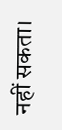नहीं सकता।